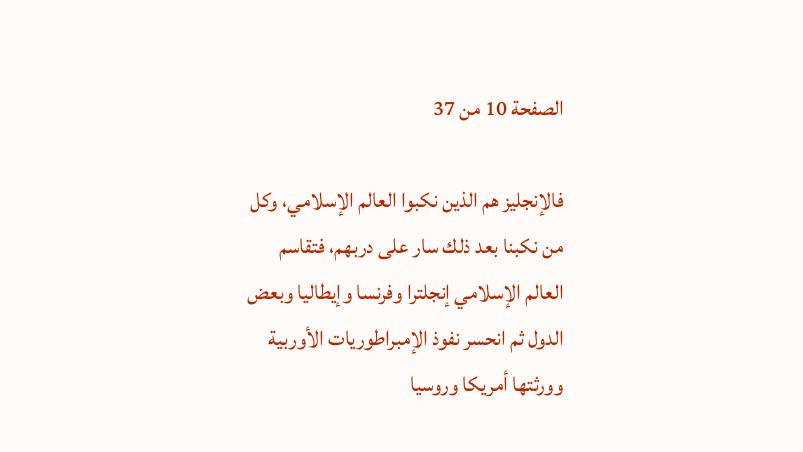الصفحة 10 من 37

فالإنجليز هم الذين نكبوا العالم الإسلامي، وكل من نكبنا بعد ذلك سار على دربهم، فتقاسم العالم الإسلامي إنجلترا وفرنسا وإيطاليا وبعض الدول ثم انحسر نفوذ الإمبراطوريات الأوربية وورثتها أمريكا وروسيا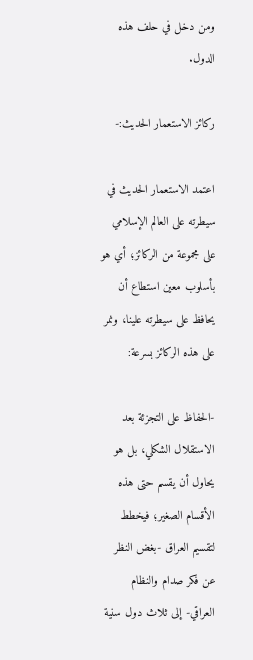ومن دخل في حلف هذه الدول.

ركائز الاستعمار الحديث:-

اعتمد الاستعمار الحديث في سيطرته على العالم الإسلامي على مجموعة من الركائز؛ أي هو بأسلوب معين استطاع أن يحافظ على سيطرته علينا، ونمر على هذه الركائز بسرعة:

-الحفاظ على التجزئة بعد الاستقلال الشكلي، بل هو يحاول أن يقسم حتى هذه الأقسام الصغير؛ فيخطط لتقسيم العراق -بغض النظر عن فكر صدام والنظام العراقي- إلى ثلاث دول سنية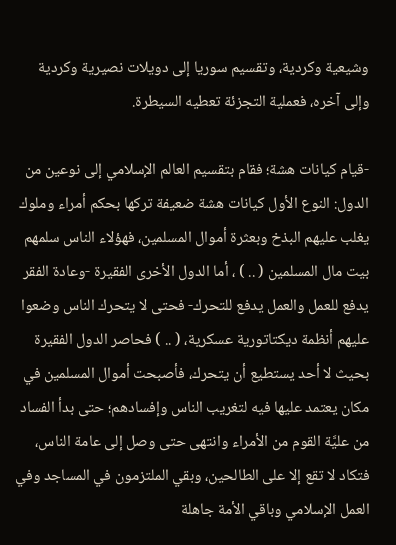وشيعية وكردية، وتقسيم سوريا إلى دويلات نصيرية وكردية وإلى آخره، فعملية التجزئة تعطيه السيطرة.

-قيام كيانات هشة؛ فقام بتقسيم العالم الإسلامي إلى نوعين من الدول: النوع الأول كيانات هشة ضعيفة تركها بحكم أمراء وملوك يغلب عليهم البذخ وبعثرة أموال المسلمين، فهؤلاء الناس سلمهم بيت مال المسلمين ( .. ) ، أما الدول الأخرى الفقيرة -وعادة الفقر يدفع للعمل والعمل يدفع للتحرك- فحتى لا يتحرك الناس وضعوا عليهم أنظمة ديكتاتورية عسكرية، ( .. ) فحاصر الدول الفقيرة بحيث لا أحد يستطيع أن يتحرك، فأصبحت أموال المسلمين في مكان يعتمد عليها فيه لتغريب الناس وإفسادهم؛ حتى بدأ الفساد من عليَّة القوم من الأمراء وانتهى حتى وصل إلى عامة الناس، فتكاد لا تقع إلا على الطالحين، وبقي الملتزمون في المساجد وفي العمل الإسلامي وباقي الأمة جاهلة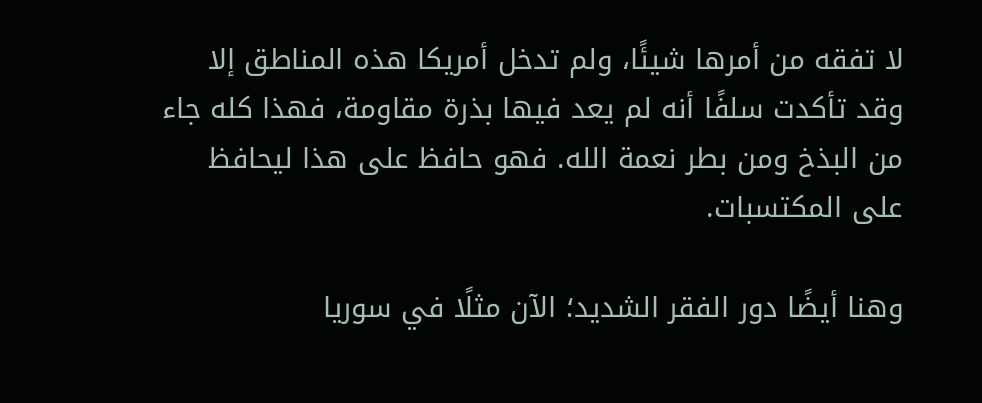لا تفقه من أمرها شيئًا، ولم تدخل أمريكا هذه المناطق إلا وقد تأكدت سلفًا أنه لم يعد فيها بذرة مقاومة، فهذا كله جاء من البذخ ومن بطر نعمة الله. فهو حافظ على هذا ليحافظ على المكتسبات.

وهنا أيضًا دور الفقر الشديد؛ الآن مثلًا في سوريا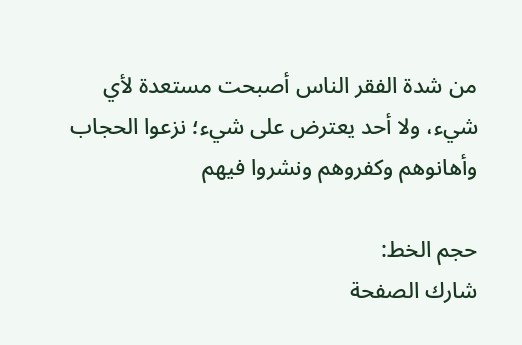من شدة الفقر الناس أصبحت مستعدة لأي شيء، ولا أحد يعترض على شيء؛ نزعوا الحجاب وأهانوهم وكفروهم ونشروا فيهم

حجم الخط:
شارك الصفحة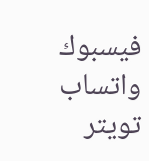فيسبوك واتساب تويتر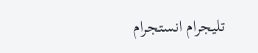تليجرام انستجرام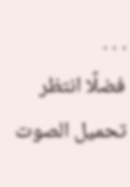. . .
فضلًا انتظر تحميل الصوت